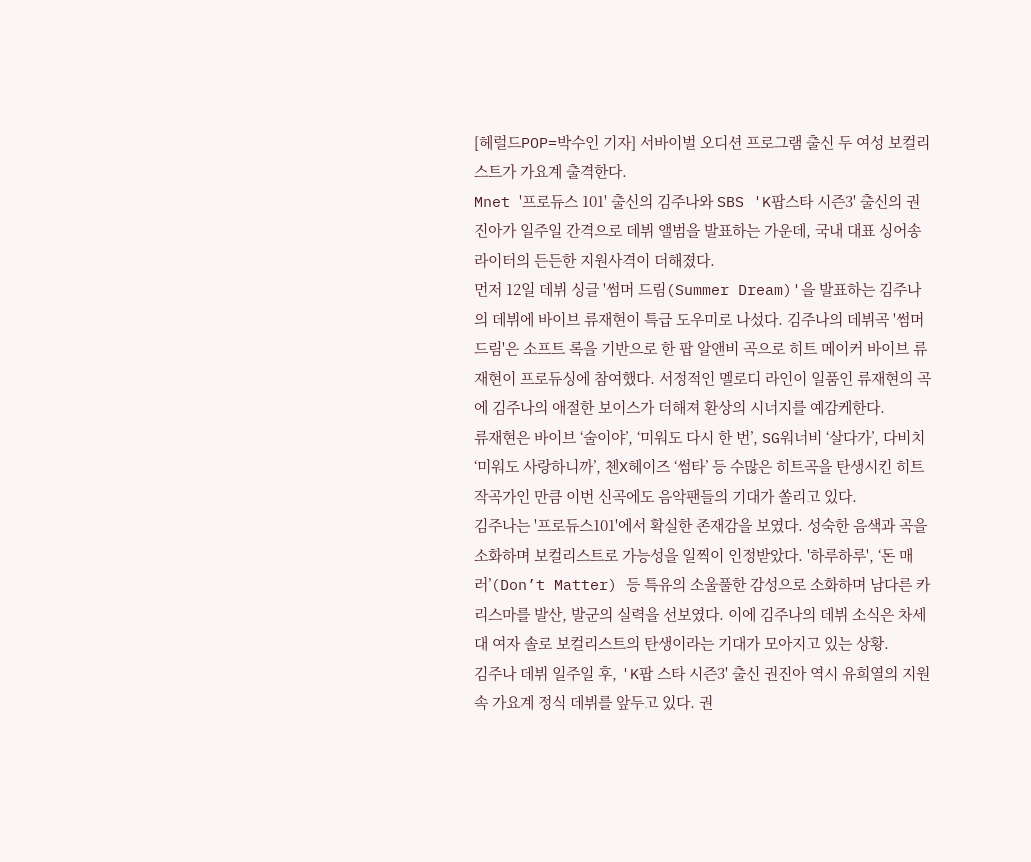[헤럴드POP=박수인 기자] 서바이벌 오디션 프로그램 출신 두 여성 보컬리스트가 가요계 출격한다.
Mnet '프로듀스 101' 출신의 김주나와 SBS 'K팝스타 시즌3' 출신의 권진아가 일주일 간격으로 데뷔 앨범을 발표하는 가운데, 국내 대표 싱어송라이터의 든든한 지원사격이 더해졌다.
먼저 12일 데뷔 싱글 '썸머 드림(Summer Dream)'을 발표하는 김주나의 데뷔에 바이브 류재현이 특급 도우미로 나섰다. 김주나의 데뷔곡 '썸머 드림'은 소프트 록을 기반으로 한 팝 알앤비 곡으로 히트 메이커 바이브 류재현이 프로듀싱에 참여했다. 서정적인 멜로디 라인이 일품인 류재현의 곡에 김주나의 애절한 보이스가 더해져 환상의 시너지를 예감케한다.
류재현은 바이브 ‘술이야’, ‘미워도 다시 한 번’, SG워너비 ‘살다가’, 다비치 ‘미워도 사랑하니까’, 첸X헤이즈 ‘썸타’ 등 수많은 히트곡을 탄생시킨 히트 작곡가인 만큼 이번 신곡에도 음악팬들의 기대가 쏠리고 있다.
김주나는 '프로듀스101'에서 확실한 존재감을 보였다. 성숙한 음색과 곡을 소화하며 보컬리스트로 가능성을 일찍이 인정받았다. '하루하루', ‘돈 매러’(Don’t Matter) 등 특유의 소울풀한 감성으로 소화하며 남다른 카리스마를 발산, 발군의 실력을 선보였다. 이에 김주나의 데뷔 소식은 차세대 여자 솔로 보컬리스트의 탄생이라는 기대가 모아지고 있는 상황.
김주나 데뷔 일주일 후, 'K팝 스타 시즌3' 출신 권진아 역시 유희열의 지원 속 가요계 정식 데뷔를 앞두고 있다. 권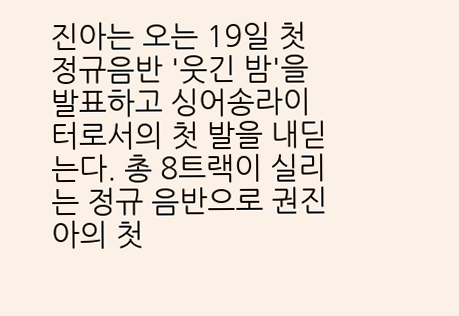진아는 오는 19일 첫 정규음반 '웃긴 밤'을 발표하고 싱어송라이터로서의 첫 발을 내딛는다. 총 8트랙이 실리는 정규 음반으로 권진아의 첫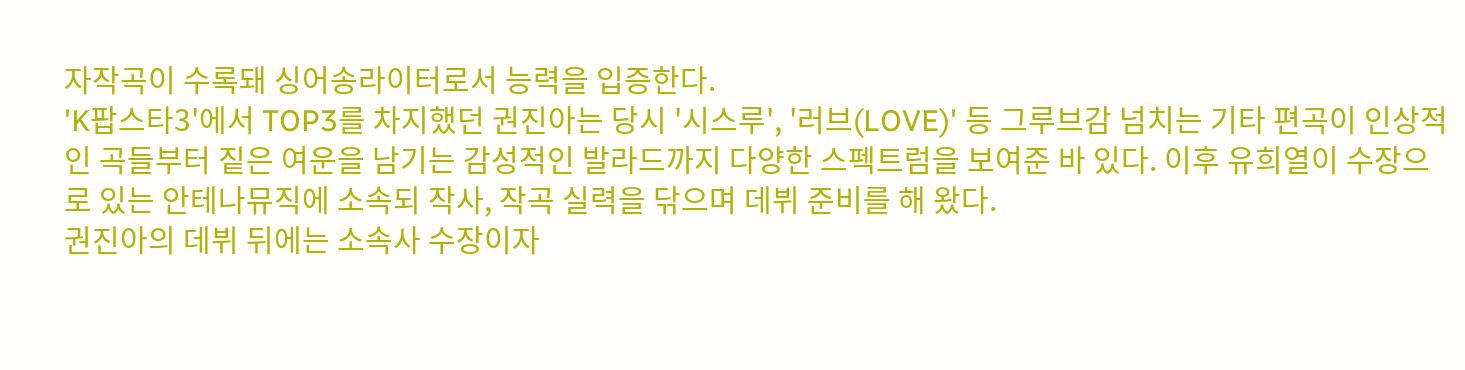자작곡이 수록돼 싱어송라이터로서 능력을 입증한다.
'K팝스타3'에서 TOP3를 차지했던 권진아는 당시 '시스루', '러브(LOVE)' 등 그루브감 넘치는 기타 편곡이 인상적인 곡들부터 짙은 여운을 남기는 감성적인 발라드까지 다양한 스펙트럼을 보여준 바 있다. 이후 유희열이 수장으로 있는 안테나뮤직에 소속되 작사, 작곡 실력을 닦으며 데뷔 준비를 해 왔다.
권진아의 데뷔 뒤에는 소속사 수장이자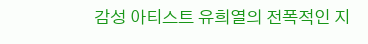감성 아티스트 유희열의 전폭적인 지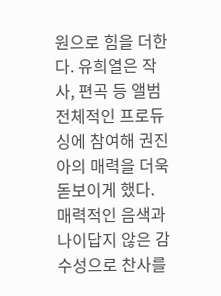원으로 힘을 더한다. 유희열은 작사, 편곡 등 앨범 전체적인 프로듀싱에 참여해 권진아의 매력을 더욱 돋보이게 했다. 매력적인 음색과 나이답지 않은 감수성으로 찬사를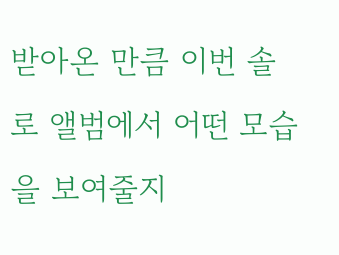받아온 만큼 이번 솔로 앨범에서 어떤 모습을 보여줄지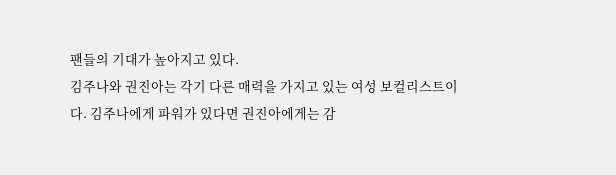팬들의 기대가 높아지고 있다.
김주나와 권진아는 각기 다른 매력을 가지고 있는 여성 보컬리스트이다. 김주나에게 파워가 있다면 권진아에게는 감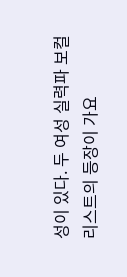성이 있다. 두 여성 실력파 보컬리스트의 등장이 가요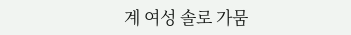계 여성 솔로 가뭄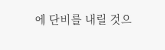에 단비를 내릴 것으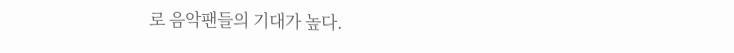로 음악팬들의 기대가 높다.